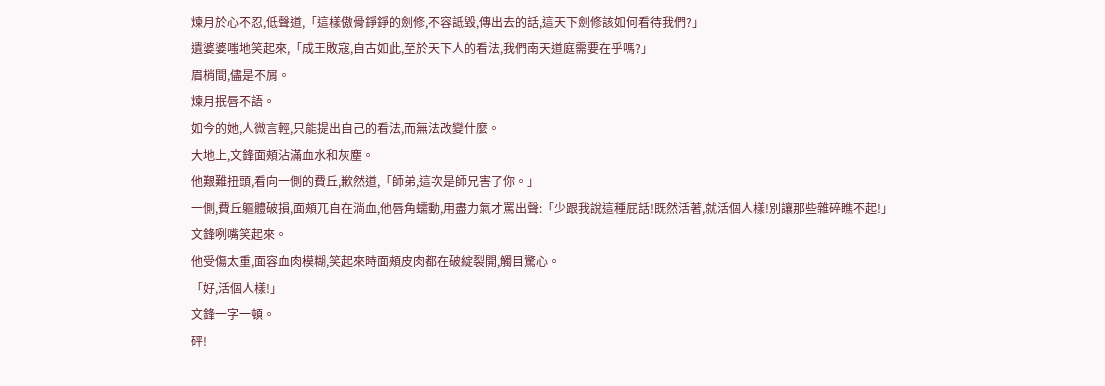煉月於心不忍,低聲道,「這樣傲骨錚錚的劍修,不容詆毀,傳出去的話,這天下劍修該如何看待我們?」
遺婆婆嗤地笑起來,「成王敗寇,自古如此,至於天下人的看法,我們南天道庭需要在乎嗎?」
眉梢間,儘是不屑。
煉月抿唇不語。
如今的她,人微言輕,只能提出自己的看法,而無法改變什麼。
大地上,文鋒面頰沾滿血水和灰塵。
他艱難扭頭,看向一側的費丘,歉然道,「師弟,這次是師兄害了你。」
一側,費丘軀體破損,面頰兀自在淌血,他唇角蠕動,用盡力氣才罵出聲:「少跟我說這種屁話!既然活著,就活個人樣!別讓那些雜碎瞧不起!」
文鋒咧嘴笑起來。
他受傷太重,面容血肉模糊,笑起來時面頰皮肉都在破綻裂開,觸目驚心。
「好,活個人樣!」
文鋒一字一頓。
砰!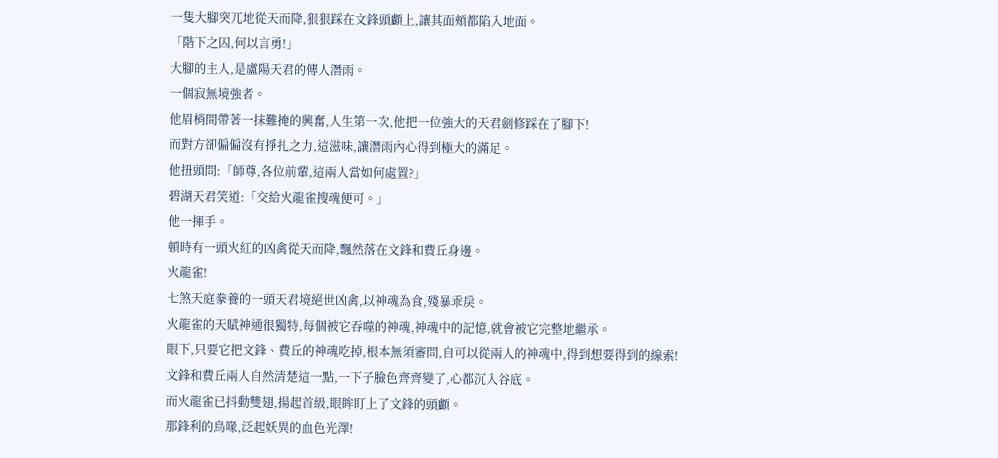一隻大腳突兀地從天而降,狠狠踩在文鋒頭顱上,讓其面頰都陷入地面。
「階下之囚,何以言勇!」
大腳的主人,是盧陽天君的傳人潛雨。
一個寂無境強者。
他眉梢間帶著一抹難掩的興奮,人生第一次,他把一位強大的天君劍修踩在了腳下!
而對方卻偏偏沒有掙扎之力,這滋味,讓潛雨內心得到極大的滿足。
他扭頭問:「師尊,各位前輩,這兩人當如何處置?」
碧湖天君笑道:「交給火龍雀搜魂便可。」
他一揮手。
頓時有一頭火紅的凶禽從天而降,飄然落在文鋒和費丘身邊。
火龍雀!
七煞天庭豢養的一頭天君境絕世凶禽,以神魂為食,殘暴乖戾。
火龍雀的天賦神通很獨特,每個被它吞噬的神魂,神魂中的記憶,就會被它完整地繼承。
眼下,只要它把文鋒、費丘的神魂吃掉,根本無須審問,自可以從兩人的神魂中,得到想要得到的線索!
文鋒和費丘兩人自然清楚這一點,一下子臉色齊齊變了,心都沉入谷底。
而火龍雀已抖動雙翅,揚起首級,眼眸盯上了文鋒的頭顱。
那鋒利的鳥喙,泛起妖異的血色光澤!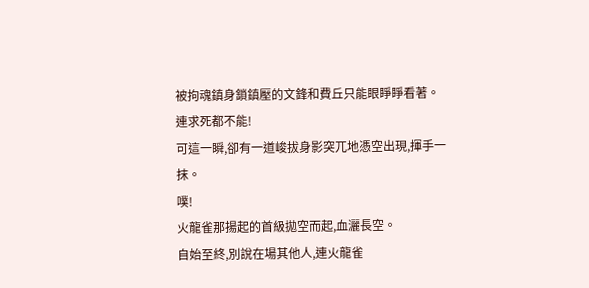被拘魂鎮身鎖鎮壓的文鋒和費丘只能眼睜睜看著。
連求死都不能!
可這一瞬,卻有一道峻拔身影突兀地憑空出現,揮手一抹。
噗!
火龍雀那揚起的首級拋空而起,血灑長空。
自始至終,別說在場其他人,連火龍雀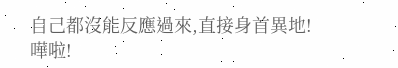自己都沒能反應過來,直接身首異地!
嘩啦!